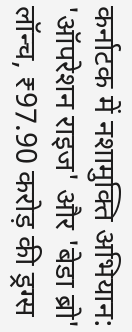कर्नाटक में नशामुक्ति अभियान: 'ऑपरेशन राइज' और 'बेडा ब्रो' लॉन्च, ₹97.90 करोड़ की ड्रग्स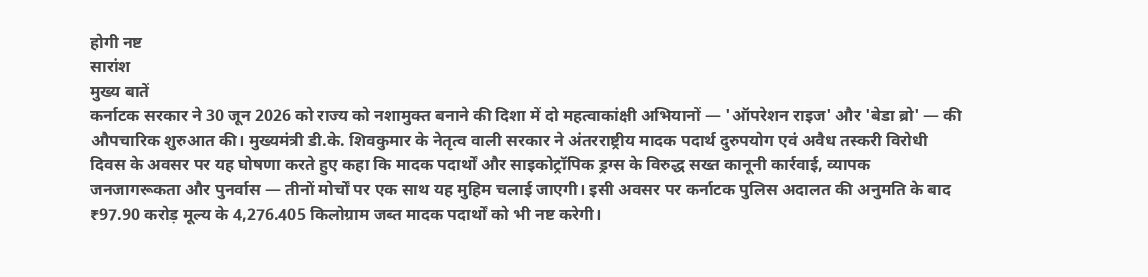होगी नष्ट
सारांश
मुख्य बातें
कर्नाटक सरकार ने 30 जून 2026 को राज्य को नशामुक्त बनाने की दिशा में दो महत्वाकांक्षी अभियानों — 'ऑपरेशन राइज' और 'बेडा ब्रो' — की औपचारिक शुरुआत की। मुख्यमंत्री डी.के. शिवकुमार के नेतृत्व वाली सरकार ने अंतरराष्ट्रीय मादक पदार्थ दुरुपयोग एवं अवैध तस्करी विरोधी दिवस के अवसर पर यह घोषणा करते हुए कहा कि मादक पदार्थों और साइकोट्रॉपिक ड्रग्स के विरुद्ध सख्त कानूनी कार्रवाई, व्यापक जनजागरूकता और पुनर्वास — तीनों मोर्चों पर एक साथ यह मुहिम चलाई जाएगी। इसी अवसर पर कर्नाटक पुलिस अदालत की अनुमति के बाद ₹97.90 करोड़ मूल्य के 4,276.405 किलोग्राम जब्त मादक पदार्थों को भी नष्ट करेगी।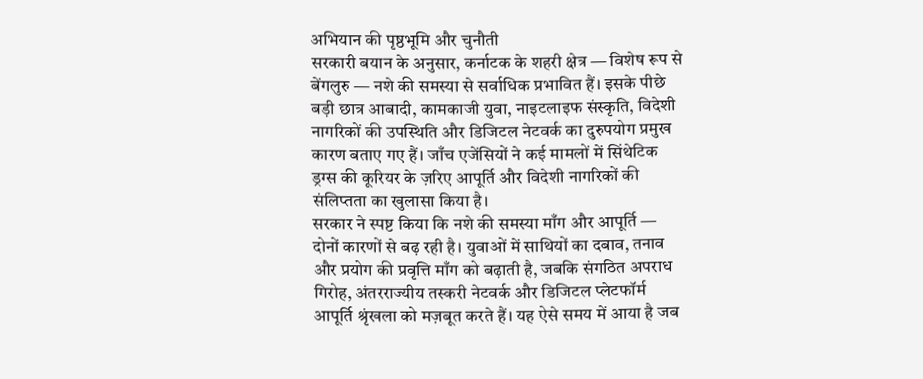अभियान की पृष्ठभूमि और चुनौती
सरकारी बयान के अनुसार, कर्नाटक के शहरी क्षेत्र — विशेष रूप से बेंगलुरु — नशे की समस्या से सर्वाधिक प्रभावित हैं। इसके पीछे बड़ी छात्र आबादी, कामकाजी युवा, नाइटलाइफ संस्कृति, विदेशी नागरिकों की उपस्थिति और डिजिटल नेटवर्क का दुरुपयोग प्रमुख कारण बताए गए हैं। जाँच एजेंसियों ने कई मामलों में सिंथेटिक ड्रग्स की कूरियर के ज़रिए आपूर्ति और विदेशी नागरिकों की संलिप्तता का खुलासा किया है।
सरकार ने स्पष्ट किया कि नशे की समस्या माँग और आपूर्ति — दोनों कारणों से बढ़ रही है। युवाओं में साथियों का दबाव, तनाव और प्रयोग की प्रवृत्ति माँग को बढ़ाती है, जबकि संगठित अपराध गिरोह, अंतरराज्यीय तस्करी नेटवर्क और डिजिटल प्लेटफॉर्म आपूर्ति श्रृंखला को मज़बूत करते हैं। यह ऐसे समय में आया है जब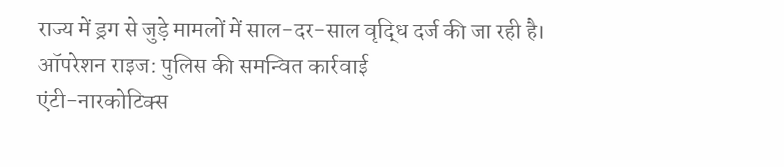राज्य में ड्रग से जुड़े मामलों में साल-दर-साल वृद्धि दर्ज की जा रही है।
ऑपरेशन राइज: पुलिस की समन्वित कार्रवाई
एंटी-नारकोटिक्स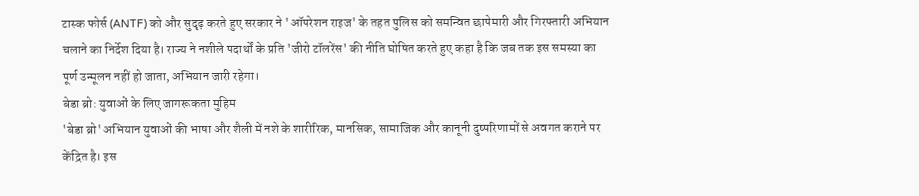टास्क फोर्स (ANTF) को और सुदृढ़ करते हुए सरकार ने 'ऑपरेशन राइज' के तहत पुलिस को समन्वित छापेमारी और गिरफ्तारी अभियान चलाने का निर्देश दिया है। राज्य ने नशीले पदार्थों के प्रति 'जीरो टॉलरेंस' की नीति घोषित करते हुए कहा है कि जब तक इस समस्या का पूर्ण उन्मूलन नहीं हो जाता, अभियान जारी रहेगा।
बेडा ब्रो: युवाओं के लिए जागरूकता मुहिम
'बेडा ब्रो' अभियान युवाओं की भाषा और शैली में नशे के शारीरिक, मानसिक, सामाजिक और कानूनी दुष्परिणामों से अवगत कराने पर केंद्रित है। इस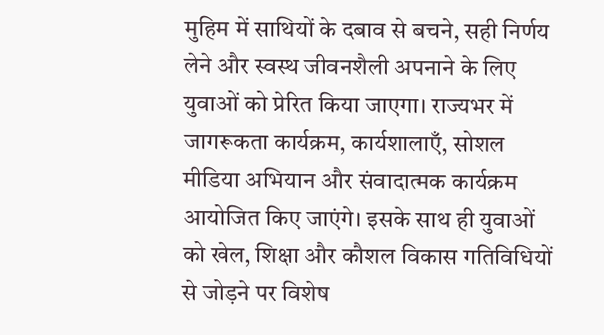मुहिम में साथियों के दबाव से बचने, सही निर्णय लेने और स्वस्थ जीवनशैली अपनाने के लिए युवाओं को प्रेरित किया जाएगा। राज्यभर में जागरूकता कार्यक्रम, कार्यशालाएँ, सोशल मीडिया अभियान और संवादात्मक कार्यक्रम आयोजित किए जाएंगे। इसके साथ ही युवाओं को खेल, शिक्षा और कौशल विकास गतिविधियों से जोड़ने पर विशेष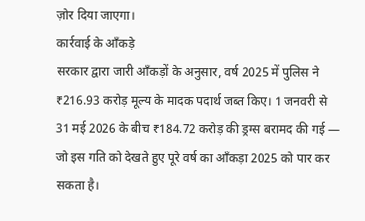ज़ोर दिया जाएगा।
कार्रवाई के आँकड़े
सरकार द्वारा जारी आँकड़ों के अनुसार, वर्ष 2025 में पुलिस ने ₹216.93 करोड़ मूल्य के मादक पदार्थ जब्त किए। 1 जनवरी से 31 मई 2026 के बीच ₹184.72 करोड़ की ड्रग्स बरामद की गई — जो इस गति को देखते हुए पूरे वर्ष का आँकड़ा 2025 को पार कर सकता है।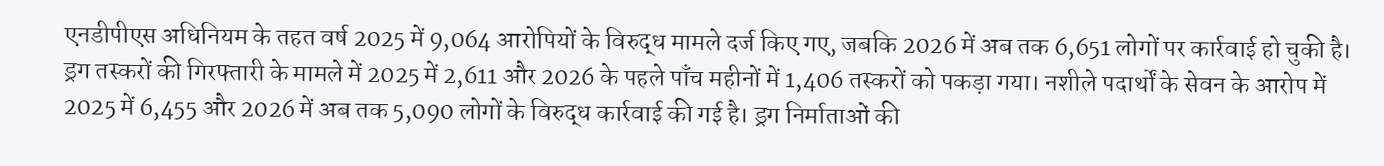एनडीपीएस अधिनियम के तहत वर्ष 2025 में 9,064 आरोपियों के विरुद्ध मामले दर्ज किए गए, जबकि 2026 में अब तक 6,651 लोगों पर कार्रवाई हो चुकी है। ड्रग तस्करों की गिरफ्तारी के मामले में 2025 में 2,611 और 2026 के पहले पाँच महीनों में 1,406 तस्करों को पकड़ा गया। नशीले पदार्थों के सेवन के आरोप में 2025 में 6,455 और 2026 में अब तक 5,090 लोगों के विरुद्ध कार्रवाई की गई है। ड्रग निर्माताओं की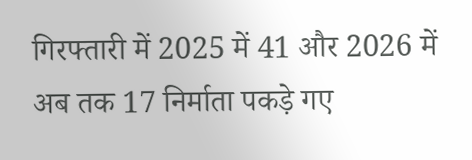गिरफ्तारी में 2025 में 41 और 2026 में अब तक 17 निर्माता पकड़े गए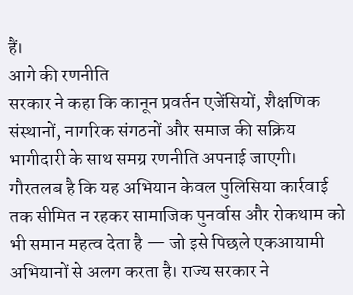हैं।
आगे की रणनीति
सरकार ने कहा कि कानून प्रवर्तन एजेंसियों, शैक्षणिक संस्थानों, नागरिक संगठनों और समाज की सक्रिय भागीदारी के साथ समग्र रणनीति अपनाई जाएगी। गौरतलब है कि यह अभियान केवल पुलिसिया कार्रवाई तक सीमित न रहकर सामाजिक पुनर्वास और रोकथाम को भी समान महत्व देता है — जो इसे पिछले एकआयामी अभियानों से अलग करता है। राज्य सरकार ने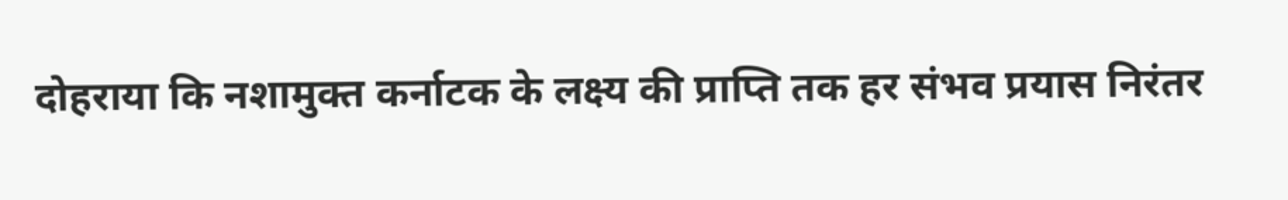दोहराया कि नशामुक्त कर्नाटक के लक्ष्य की प्राप्ति तक हर संभव प्रयास निरंतर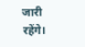जारी रहेंगे।